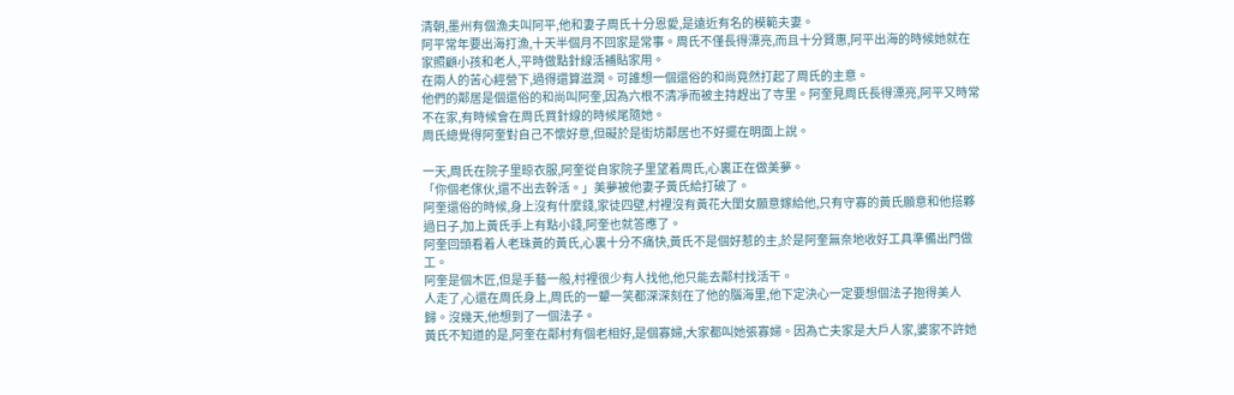清朝,墨州有個漁夫叫阿平,他和妻子周氏十分恩愛,是遠近有名的模範夫妻。
阿平常年要出海打漁,十天半個月不回家是常事。周氏不僅長得漂亮,而且十分賢惠,阿平出海的時候她就在家照顧小孩和老人,平時做點針線活補貼家用。
在兩人的苦心經營下,過得還算滋潤。可誰想一個還俗的和尚竟然打起了周氏的主意。
他們的鄰居是個還俗的和尚叫阿奎,因為六根不清凈而被主持趕出了寺里。阿奎見周氏長得漂亮,阿平又時常不在家,有時候會在周氏買針線的時候尾隨她。
周氏總覺得阿奎對自己不懷好意,但礙於是街坊鄰居也不好擺在明面上說。

一天,周氏在院子里晾衣服,阿奎從自家院子里望着周氏,心裏正在做美夢。
「你個老傢伙,還不出去幹活。」美夢被他妻子黃氏給打破了。
阿奎還俗的時候,身上沒有什麼錢,家徒四壁,村裡沒有黃花大閨女願意嫁給他,只有守寡的黃氏願意和他搭夥過日子,加上黃氏手上有點小錢,阿奎也就答應了。
阿奎回頭看着人老珠黃的黃氏,心裏十分不痛快,黃氏不是個好惹的主,於是阿奎無奈地收好工具準備出門做工。
阿奎是個木匠,但是手藝一般,村裡很少有人找他,他只能去鄰村找活干。
人走了,心還在周氏身上,周氏的一顰一笑都深深刻在了他的腦海里,他下定決心一定要想個法子抱得美人歸。沒幾天,他想到了一個法子。
黃氏不知道的是,阿奎在鄰村有個老相好,是個寡婦,大家都叫她張寡婦。因為亡夫家是大戶人家,婆家不許她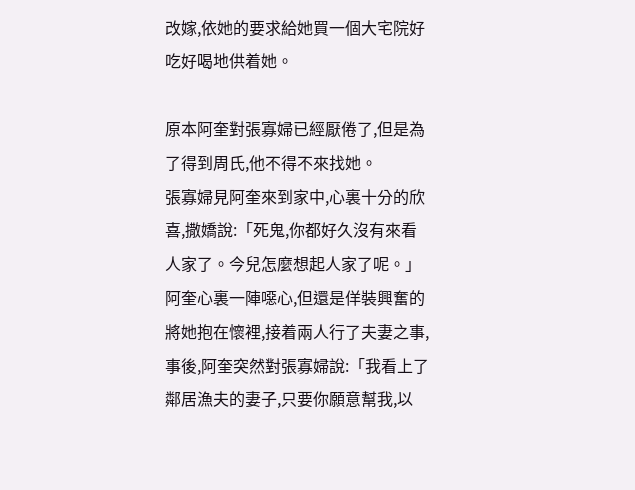改嫁,依她的要求給她買一個大宅院好吃好喝地供着她。

原本阿奎對張寡婦已經厭倦了,但是為了得到周氏,他不得不來找她。
張寡婦見阿奎來到家中,心裏十分的欣喜,撒嬌說:「死鬼,你都好久沒有來看人家了。今兒怎麼想起人家了呢。」
阿奎心裏一陣噁心,但還是佯裝興奮的將她抱在懷裡,接着兩人行了夫妻之事,
事後,阿奎突然對張寡婦說:「我看上了鄰居漁夫的妻子,只要你願意幫我,以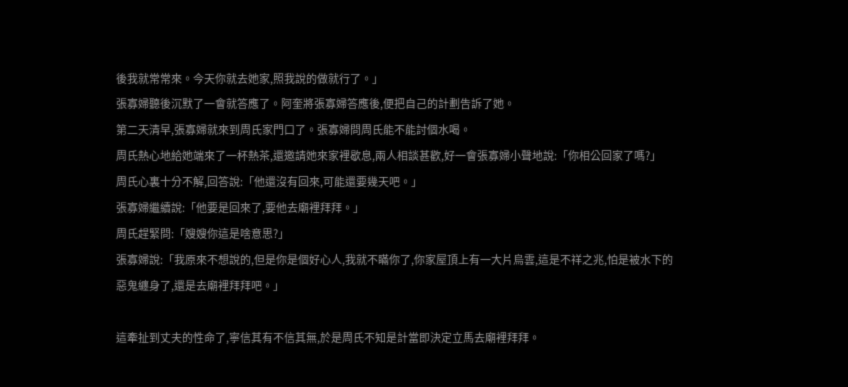後我就常常來。今天你就去她家,照我說的做就行了。」
張寡婦聽後沉默了一會就答應了。阿奎將張寡婦答應後,便把自己的計劃告訴了她。
第二天清早,張寡婦就來到周氏家門口了。張寡婦問周氏能不能討個水喝。
周氏熱心地給她端來了一杯熱茶,還邀請她來家裡歇息,兩人相談甚歡,好一會張寡婦小聲地說:「你相公回家了嗎?」
周氏心裏十分不解,回答說:「他還沒有回來,可能還要幾天吧。」
張寡婦繼續說:「他要是回來了,要他去廟裡拜拜。」
周氏趕緊問:「嫂嫂你這是啥意思?」
張寡婦說:「我原來不想說的,但是你是個好心人,我就不瞞你了,你家屋頂上有一大片烏雲,這是不祥之兆,怕是被水下的惡鬼纏身了,還是去廟裡拜拜吧。」

這牽扯到丈夫的性命了,寧信其有不信其無,於是周氏不知是計當即決定立馬去廟裡拜拜。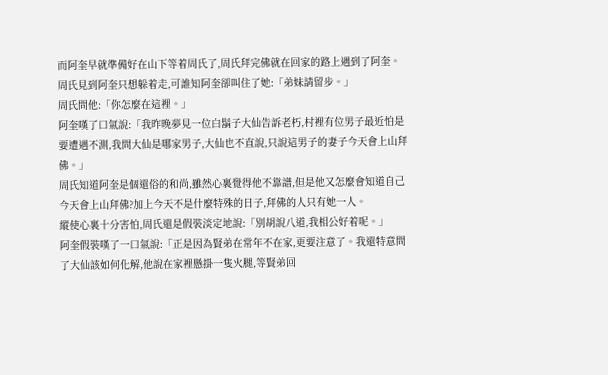而阿奎早就準備好在山下等着周氏了,周氏拜完佛就在回家的路上遇到了阿奎。
周氏見到阿奎只想躲着走,可誰知阿奎卻叫住了她:「弟妹請留步。」
周氏問他:「你怎麼在這裡。」
阿奎嘆了口氣說:「我昨晚夢見一位白鬍子大仙告訴老朽,村裡有位男子最近怕是要遭遇不測,我問大仙是哪家男子,大仙也不直說,只說這男子的妻子今天會上山拜佛。」
周氏知道阿奎是個還俗的和尚,雖然心裏覺得他不靠譜,但是他又怎麼會知道自己今天會上山拜佛?加上今天不是什麼特殊的日子,拜佛的人只有她一人。
縱使心裏十分害怕,周氏還是假裝淡定地說:「別胡說八道,我相公好着呢。」
阿奎假裝嘆了一口氣說:「正是因為賢弟在常年不在家,更要注意了。我還特意問了大仙該如何化解,他說在家裡懸掛一隻火腿,等賢弟回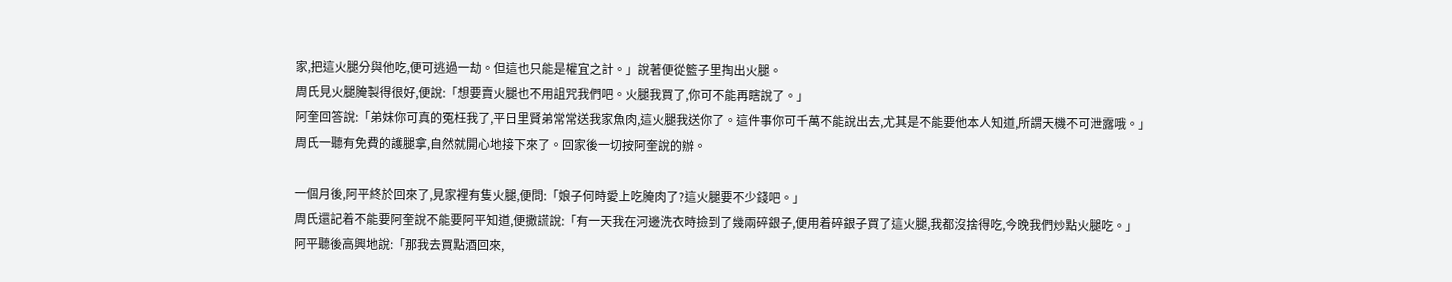家,把這火腿分與他吃,便可逃過一劫。但這也只能是權宜之計。」說著便從籃子里掏出火腿。
周氏見火腿腌製得很好,便說:「想要賣火腿也不用詛咒我們吧。火腿我買了,你可不能再瞎說了。」
阿奎回答說:「弟妹你可真的冤枉我了,平日里賢弟常常送我家魚肉,這火腿我送你了。這件事你可千萬不能說出去,尤其是不能要他本人知道,所謂天機不可泄露哦。」
周氏一聽有免費的護腿拿,自然就開心地接下來了。回家後一切按阿奎說的辦。

一個月後,阿平終於回來了,見家裡有隻火腿,便問:「娘子何時愛上吃腌肉了?這火腿要不少錢吧。」
周氏還記着不能要阿奎說不能要阿平知道,便撒謊說:「有一天我在河邊洗衣時撿到了幾兩碎銀子,便用着碎銀子買了這火腿,我都沒捨得吃,今晚我們炒點火腿吃。」
阿平聽後高興地說:「那我去買點酒回來,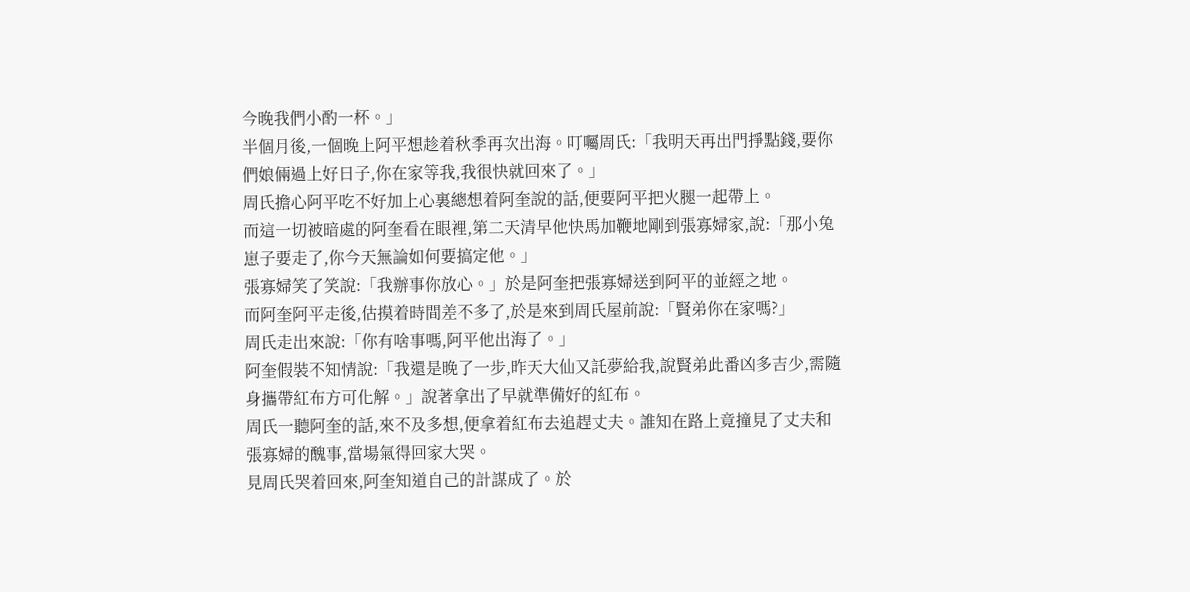今晚我們小酌一杯。」
半個月後,一個晚上阿平想趁着秋季再次出海。叮囑周氏:「我明天再出門掙點錢,要你們娘倆過上好日子,你在家等我,我很快就回來了。」
周氏擔心阿平吃不好加上心裏總想着阿奎說的話,便要阿平把火腿一起帶上。
而這一切被暗處的阿奎看在眼裡,第二天清早他快馬加鞭地剛到張寡婦家,說:「那小兔崽子要走了,你今天無論如何要搞定他。」
張寡婦笑了笑說:「我辦事你放心。」於是阿奎把張寡婦送到阿平的並經之地。
而阿奎阿平走後,估摸着時間差不多了,於是來到周氏屋前說:「賢弟你在家嗎?」
周氏走出來說:「你有啥事嗎,阿平他出海了。」
阿奎假裝不知情說:「我還是晚了一步,昨天大仙又託夢給我,說賢弟此番凶多吉少,需隨身攜帶紅布方可化解。」說著拿出了早就準備好的紅布。
周氏一聽阿奎的話,來不及多想,便拿着紅布去追趕丈夫。誰知在路上竟撞見了丈夫和張寡婦的醜事,當場氣得回家大哭。
見周氏哭着回來,阿奎知道自己的計謀成了。於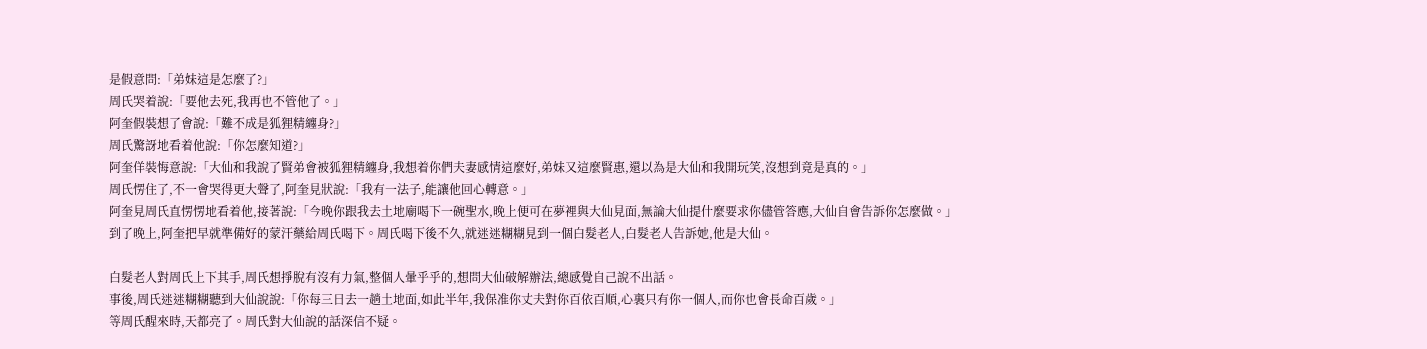是假意問:「弟妹這是怎麼了?」
周氏哭着說:「要他去死,我再也不管他了。」
阿奎假裝想了會說:「難不成是狐狸精纏身?」
周氏驚訝地看着他說:「你怎麼知道?」
阿奎佯裝悔意說:「大仙和我說了賢弟會被狐狸精纏身,我想着你們夫妻感情這麼好,弟妹又這麼賢惠,還以為是大仙和我開玩笑,沒想到竟是真的。」
周氏愣住了,不一會哭得更大聲了,阿奎見狀說:「我有一法子,能讓他回心轉意。」
阿奎見周氏直愣愣地看着他,接著說:「今晚你跟我去土地廟喝下一碗聖水,晚上便可在夢裡與大仙見面,無論大仙提什麼要求你儘管答應,大仙自會告訴你怎麼做。」
到了晚上,阿奎把早就準備好的蒙汗藥給周氏喝下。周氏喝下後不久,就迷迷糊糊見到一個白髮老人,白髮老人告訴她,他是大仙。

白髮老人對周氏上下其手,周氏想掙脫有沒有力氣,整個人暈乎乎的,想問大仙破解辦法,總感覺自己說不出話。
事後,周氏迷迷糊糊聽到大仙說說:「你每三日去一趟土地面,如此半年,我保准你丈夫對你百依百順,心裏只有你一個人,而你也會長命百歲。」
等周氏醒來時,天都亮了。周氏對大仙說的話深信不疑。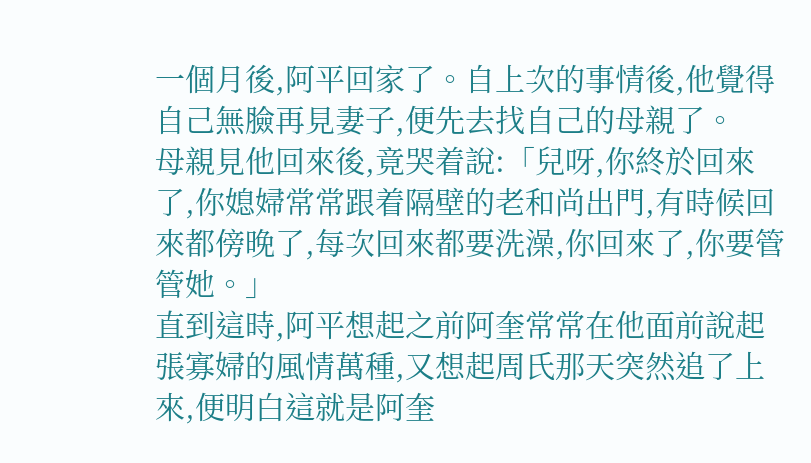一個月後,阿平回家了。自上次的事情後,他覺得自己無臉再見妻子,便先去找自己的母親了。
母親見他回來後,竟哭着說:「兒呀,你終於回來了,你媳婦常常跟着隔壁的老和尚出門,有時候回來都傍晚了,每次回來都要洗澡,你回來了,你要管管她。」
直到這時,阿平想起之前阿奎常常在他面前說起張寡婦的風情萬種,又想起周氏那天突然追了上來,便明白這就是阿奎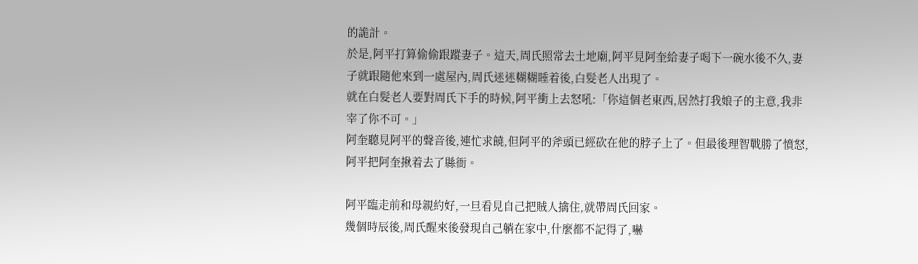的詭計。
於是,阿平打算偷偷跟蹤妻子。這天,周氏照常去土地廟,阿平見阿奎給妻子喝下一碗水後不久,妻子就跟隨他來到一處屋內,周氏迷迷糊糊睡着後,白髮老人出現了。
就在白髮老人要對周氏下手的時候,阿平衝上去怒吼:「你這個老東西,居然打我娘子的主意,我非宰了你不可。」
阿奎聽見阿平的聲音後,連忙求饒,但阿平的斧頭已經砍在他的脖子上了。但最後理智戰勝了憤怒,阿平把阿奎揪着去了縣衙。

阿平臨走前和母親約好,一旦看見自己把賊人擒住,就帶周氏回家。
幾個時辰後,周氏醒來後發現自己躺在家中,什麼都不記得了,嚇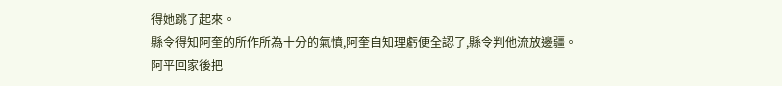得她跳了起來。
縣令得知阿奎的所作所為十分的氣憤,阿奎自知理虧便全認了,縣令判他流放邊疆。
阿平回家後把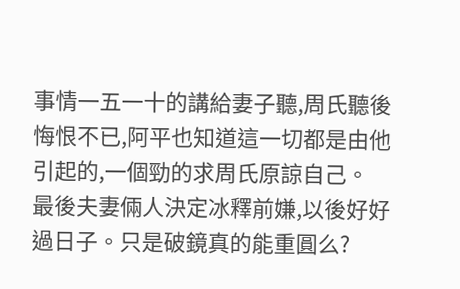事情一五一十的講給妻子聽,周氏聽後悔恨不已,阿平也知道這一切都是由他引起的,一個勁的求周氏原諒自己。
最後夫妻倆人決定冰釋前嫌,以後好好過日子。只是破鏡真的能重圓么?